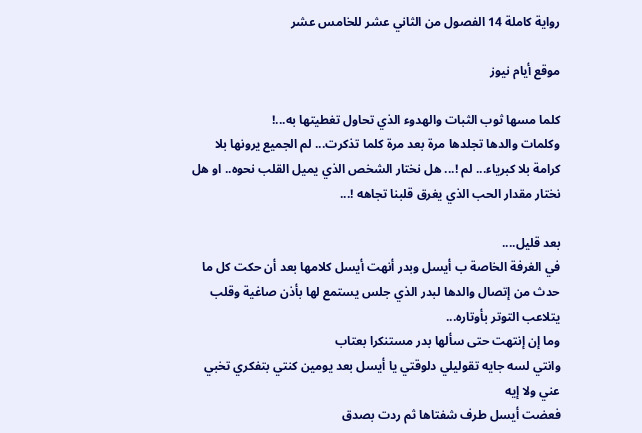رواية كاملة 14 الفصول من الثاني عشر للخامس عشر

موقع أيام نيوز

كلما مسها ثوب الثبات والهدوء الذي تحاول تغطيتها به...!
وكلمات والدها تجلدها مرة بعد مرة كلما تذكرت... لم الجميع يرونها بلا كرامة بلا كبرياء... لم !... هل نختار الشخص الذي يميل القلب نحوه.. او هل نختار مقدار الحب الذي يغرق قلبنا تجاهه !...

بعد قليل....
في الغرفة الخاصة ب أيسل وبدر أنهت أيسل كلامها بعد أن حكت كل ما حدث من إتصال والدها لبدر الذي جلس يستمع لها بأذن صاغية وقلب يتلاعب التوتر بأوتاره...
وما إن إنتهت حتى سألها بدر مستنكرا بعتاب
وانتي لسه جايه تقوليلي دلوقتي يا أيسل بعد يومين كنتي بتفكري تخبي عني ولا إيه
فعضت أيسل طرف شفتاها ثم ردت بصدق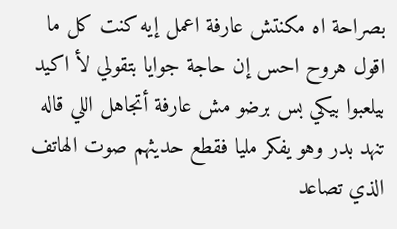بصراحة اه مكنتش عارفة اعمل إيه كنت كل ما اقول هروح احس إن حاجة جوايا بتقولي لأ اكيد بيلعبوا بيكي بس برضو مش عارفة أتجاهل اللي قاله
تنهد بدر وهو يفكر مليا فقطع حديثهم صوت الهاتف الذي تصاعد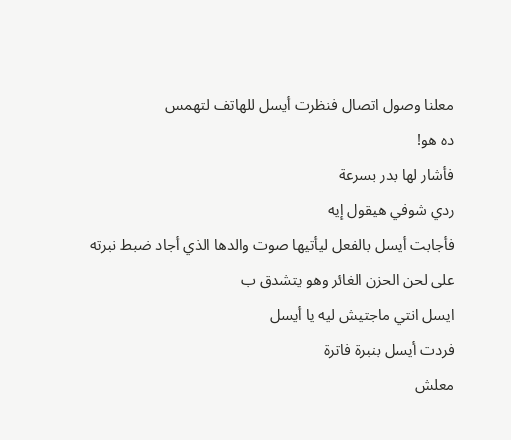معلنا وصول اتصال فنظرت أيسل للهاتف لتهمس
ده هو!
فأشار لها بدر بسرعة
ردي شوفي هيقول إيه
فأجابت أيسل بالفعل ليأتيها صوت والدها الذي أجاد ضبط نبرته على لحن الحزن الغائر وهو يتشدق ب
ايسل انتي ماجتيش ليه يا أيسل
فردت أيسل بنبرة فاترة
معلش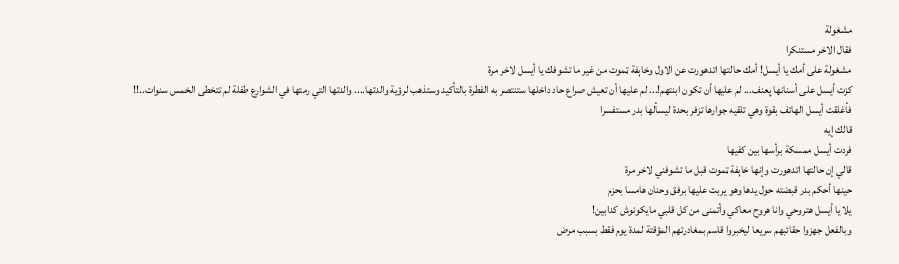مشغولة
فقال الاخر مستنكرا
مشغولة على أمك يا أيسل! أمك حالتها اتدهورت عن الاول وخاېفة ټموت من غير ما تشوفك يا أيسل لاخر مرة
كزت أيسل على أسنانها پعنف... لم عليها أن تكون ابنتهم!... لم عليها أن تعيش صراع حاد داخلها ستنتصر به الفطرة بالتأكيد وستذهب لرؤية والدتها.... والدتها التي رمتها في الشوارع طفلة لم تتخطى الخمس سنوات..!!
فأغلقت أيسل الهاتف بقوة وهي تلقيه جوارها تزفر بحدة ليسألها بدر مستفسرا
قالك إيه
فردت أيسل ممسكة برأسها بين كفيها
قالي إن حالتها اتدهورت وإنها خاېفة ټموت قبل ما تشوفني لاخر مرة
حينها أحكم بدر قبضته حول يدها وهو يربت عليها برفق وحنان هامسا بحزم
يلا يا أيسل هتروحي وانا هروح معاكي وأتمنى من كل قلبي مايكونوش كدابين!
وبالفعل جهزوا حقائبهم سريعا ليخبروا قاسم بمغادرتهم المؤقتة لمدة يوم فقط بسبب مرض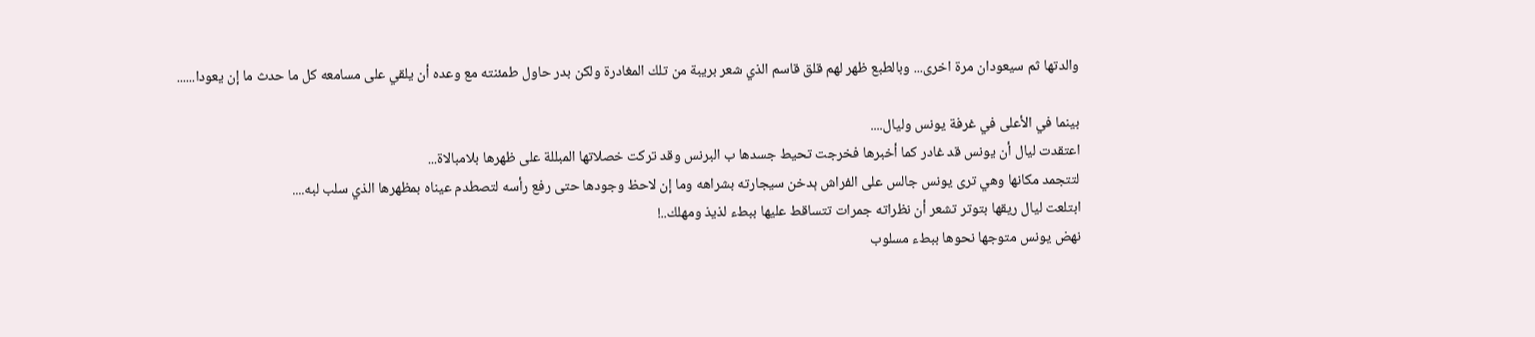والدتها ثم سيعودان مرة اخرى... وبالطبع ظهر لهم قلق قاسم الذي شعر بريبة من تلك المغادرة ولكن بدر حاول طمئنته مع وعده أن يلقي على مسامعه كل ما حدث ما إن يعودا......

بينما في الأعلى في غرفة يونس وليال....
اعتقدت ليال أن يونس قد غادر كما أخبرها فخرجت تحيط جسدها ب البرنس وقد تركت خصلاتها المبللة على ظهرها بلامبالاة...
لتتجمد مكانها وهي ترى يونس جالس على الفراش ېدخن سيجارته بشراهه وما إن لاحظ وجودها حتى رفع رأسه لتصطدم عيناه بمظهرها الذي سلب لبه....
ابتلعت ليال ريقها بتوتر تشعر أن نظراته جمرات تتساقط عليها ببطء لذيذ ومهلك..!
نهض يونس متوجها نحوها ببطء مسلوب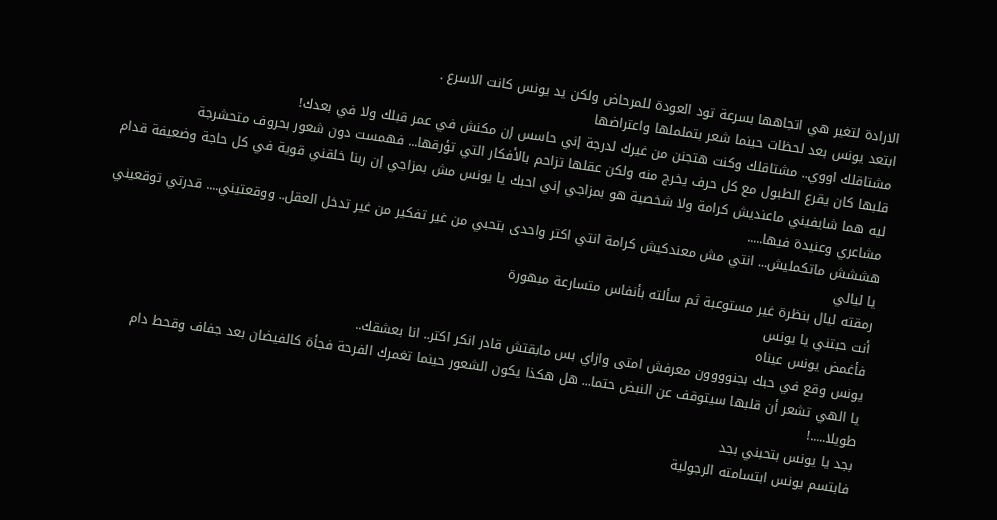الارادة لتغير هي اتجاهها بسرعة تود العودة للمرحاض ولكن يد يونس كانت الاسرع .
ابتعد يونس بعد لحظات حينما شعر بتململها واعتراضها
مشتاقلك اووي.. مشتاقلك وكنت هتجنن من غيرك لدرجة إني حاسس إن مكنش في عمر قبلك ولا في بعدك!
قلبها كان يقرع الطبول مع كل حرف يخرج منه ولكن عقلها تزاحم بالأفكار التي تؤرقها... فهمست دون شعور بحروف متحشرجة
ليه هما شايفيني ماعنديش كرامة ولا شخصية هو بمزاجي إني احبك يا يونس مش بمزاجي إن ربنا خلقني قوية في كل حاجة وضعيفة قدام مشاعري وعنيدة فيها.....
هششش ماتكمليش... انتي مش معندكيش كرامة انتي اكتر واحدى بتحبي من غير تفكير من غير تدخل العقل.. ووقعتيني.... قدرتي توقعيني يا ليالي
رمقته ليال بنظرة غير مستوعبة ثم سألته بأنفاس متسارعة مبهورة
أنت حبتني يا يونس
فأغمض يونس عيناه
يونس وقع في حبك بجنوووون معرفش امتى وازاي بس مابقتش قادر انكر اكتر.. انا بعشقك..
يا الهي تشعر أن قلبها سيتوقف عن النبض حتما... هل هكذا يكون الشعور حينما تغمرك الفرحة فجأة كالفيضان بعد جفاف وقحط دام طويلا.....!
بجد يا يونس بتحبني بجد
فابتسم يونس ابتسامته الرجولية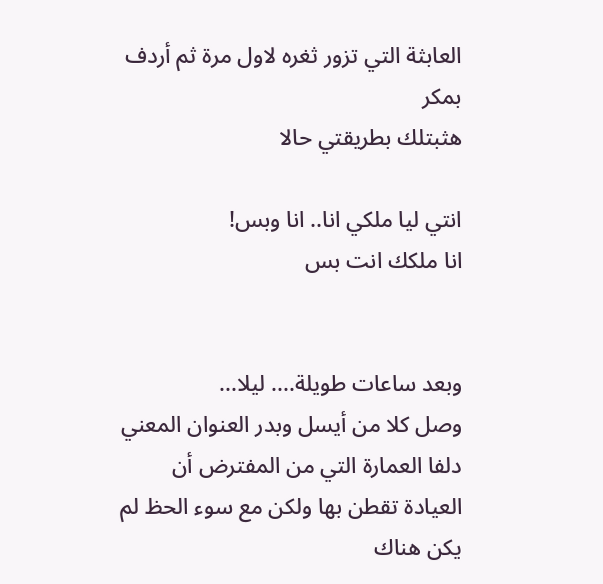العابثة التي تزور ثغره لاول مرة ثم أردف بمكر
هثبتلك بطريقتي حالا

انتي ليا ملكي انا.. انا وبس!
انا ملكك انت بس


وبعد ساعات طويلة.... ليلا...
وصل كلا من أيسل وبدر العنوان المعني دلفا العمارة التي من المفترض أن العيادة تقطن بها ولكن مع سوء الحظ لم يكن هناك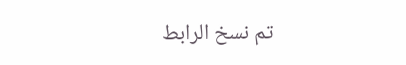تم نسخ الرابط